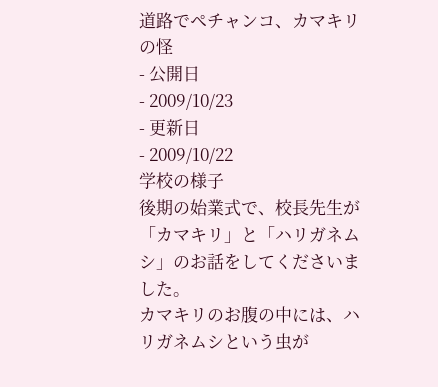道路でペチャンコ、カマキリの怪
- 公開日
- 2009/10/23
- 更新日
- 2009/10/22
学校の様子
後期の始業式で、校長先生が「カマキリ」と「ハリガネムシ」のお話をしてくださいました。
カマキリのお腹の中には、ハリガネムシという虫が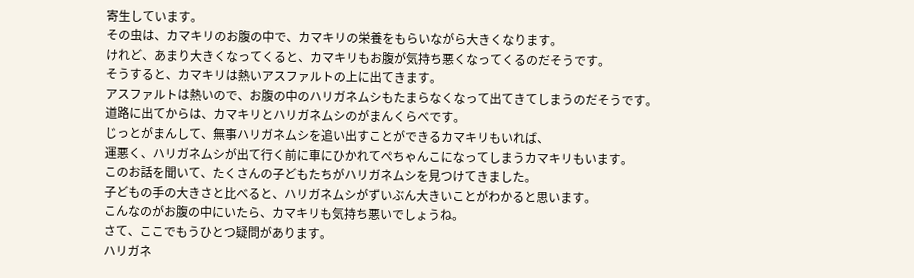寄生しています。
その虫は、カマキリのお腹の中で、カマキリの栄養をもらいながら大きくなります。
けれど、あまり大きくなってくると、カマキリもお腹が気持ち悪くなってくるのだそうです。
そうすると、カマキリは熱いアスファルトの上に出てきます。
アスファルトは熱いので、お腹の中のハリガネムシもたまらなくなって出てきてしまうのだそうです。
道路に出てからは、カマキリとハリガネムシのがまんくらべです。
じっとがまんして、無事ハリガネムシを追い出すことができるカマキリもいれば、
運悪く、ハリガネムシが出て行く前に車にひかれてぺちゃんこになってしまうカマキリもいます。
このお話を聞いて、たくさんの子どもたちがハリガネムシを見つけてきました。
子どもの手の大きさと比べると、ハリガネムシがずいぶん大きいことがわかると思います。
こんなのがお腹の中にいたら、カマキリも気持ち悪いでしょうね。
さて、ここでもうひとつ疑問があります。
ハリガネ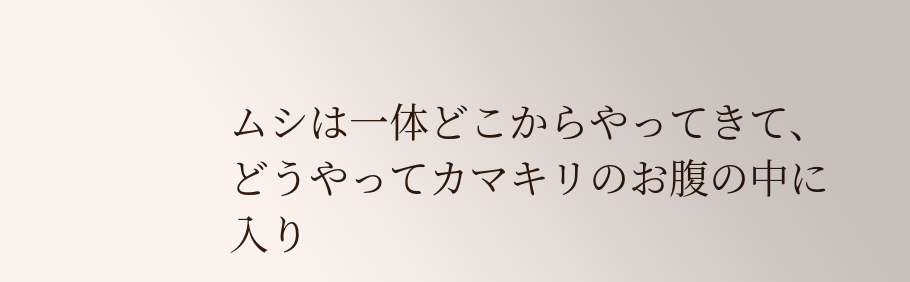ムシは一体どこからやってきて、どうやってカマキリのお腹の中に入り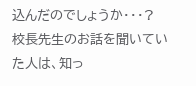込んだのでしょうか・・・?
校長先生のお話を聞いていた人は、知っ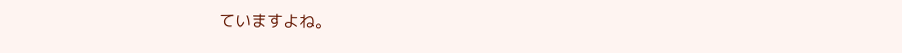ていますよね。